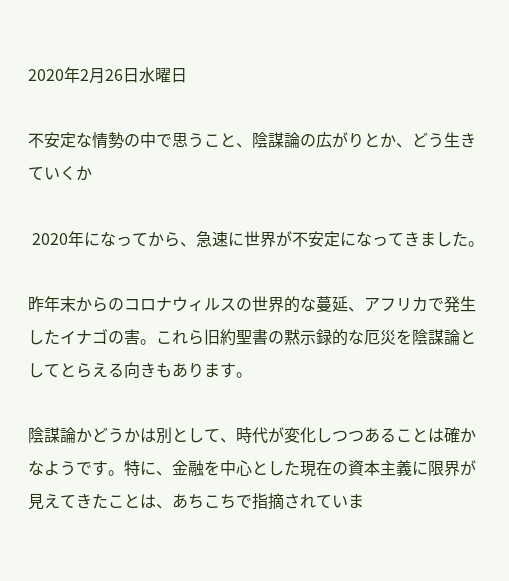2020年2月26日水曜日

不安定な情勢の中で思うこと、陰謀論の広がりとか、どう生きていくか

 2020年になってから、急速に世界が不安定になってきました。

昨年末からのコロナウィルスの世界的な蔓延、アフリカで発生したイナゴの害。これら旧約聖書の黙示録的な厄災を陰謀論としてとらえる向きもあります。

陰謀論かどうかは別として、時代が変化しつつあることは確かなようです。特に、金融を中心とした現在の資本主義に限界が見えてきたことは、あちこちで指摘されていま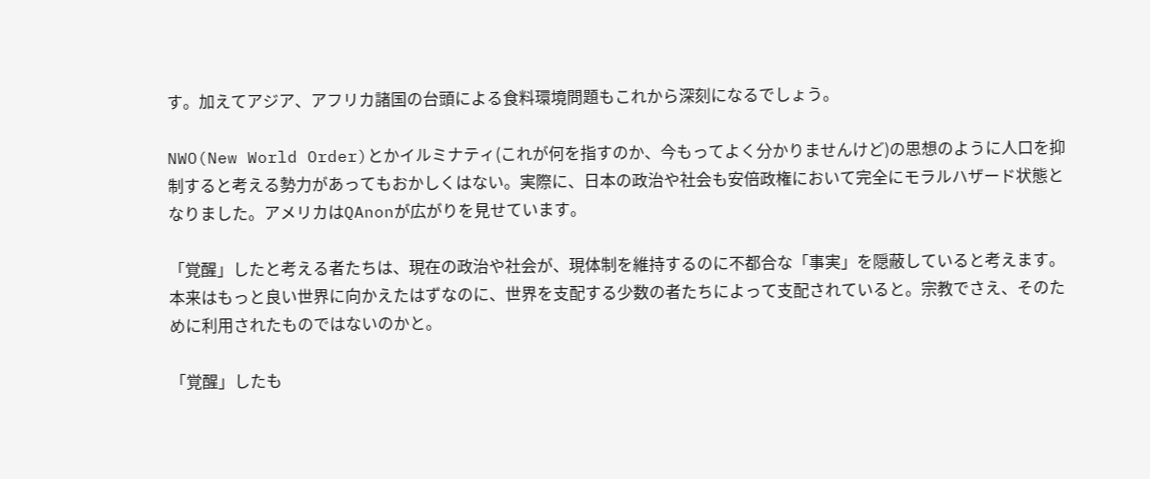す。加えてアジア、アフリカ諸国の台頭による食料環境問題もこれから深刻になるでしょう。

NWO(New World Order)とかイルミナティ(これが何を指すのか、今もってよく分かりませんけど)の思想のように人口を抑制すると考える勢力があってもおかしくはない。実際に、日本の政治や社会も安倍政権において完全にモラルハザード状態となりました。アメリカはQAnonが広がりを見せています。

「覚醒」したと考える者たちは、現在の政治や社会が、現体制を維持するのに不都合な「事実」を隠蔽していると考えます。本来はもっと良い世界に向かえたはずなのに、世界を支配する少数の者たちによって支配されていると。宗教でさえ、そのために利用されたものではないのかと。

「覚醒」したも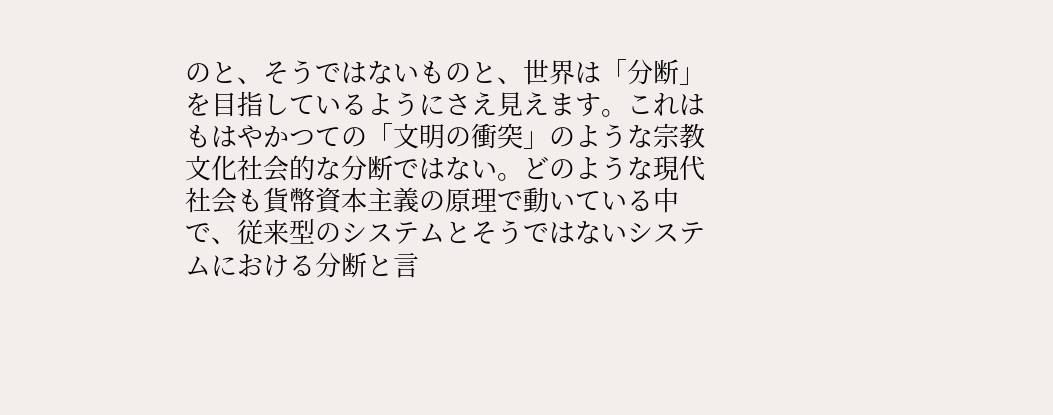のと、そうではないものと、世界は「分断」を目指しているようにさえ見えます。これはもはやかつての「文明の衝突」のような宗教文化社会的な分断ではない。どのような現代社会も貨幣資本主義の原理で動いている中で、従来型のシステムとそうではないシステムにおける分断と言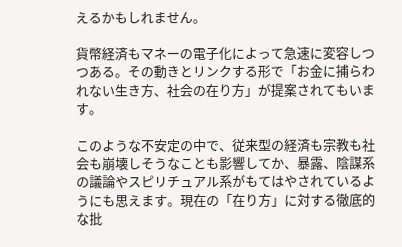えるかもしれません。

貨幣経済もマネーの電子化によって急速に変容しつつある。その動きとリンクする形で「お金に捕らわれない生き方、社会の在り方」が提案されてもいます。

このような不安定の中で、従来型の経済も宗教も社会も崩壊しそうなことも影響してか、暴露、陰謀系の議論やスピリチュアル系がもてはやされているようにも思えます。現在の「在り方」に対する徹底的な批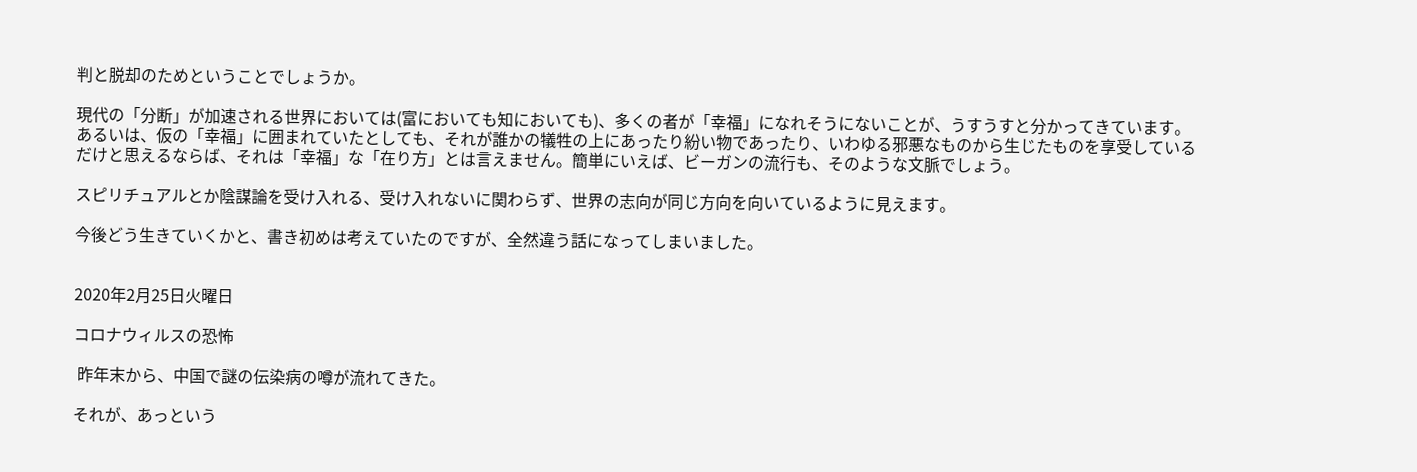判と脱却のためということでしょうか。

現代の「分断」が加速される世界においては(富においても知においても)、多くの者が「幸福」になれそうにないことが、うすうすと分かってきています。あるいは、仮の「幸福」に囲まれていたとしても、それが誰かの犠牲の上にあったり紛い物であったり、いわゆる邪悪なものから生じたものを享受しているだけと思えるならば、それは「幸福」な「在り方」とは言えません。簡単にいえば、ビーガンの流行も、そのような文脈でしょう。

スピリチュアルとか陰謀論を受け入れる、受け入れないに関わらず、世界の志向が同じ方向を向いているように見えます。

今後どう生きていくかと、書き初めは考えていたのですが、全然違う話になってしまいました。


2020年2月25日火曜日

コロナウィルスの恐怖

 昨年末から、中国で謎の伝染病の噂が流れてきた。

それが、あっという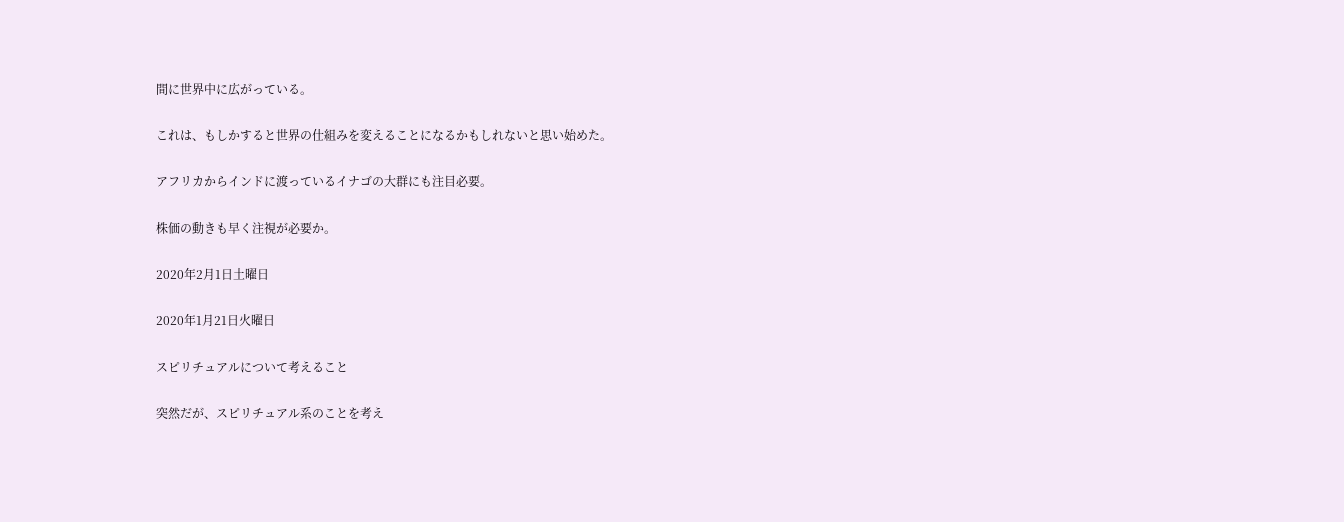間に世界中に広がっている。

これは、もしかすると世界の仕組みを変えることになるかもしれないと思い始めた。

アフリカからインドに渡っているイナゴの大群にも注目必要。

株価の動きも早く注視が必要か。

2020年2月1日土曜日

2020年1月21日火曜日

スピリチュアルについて考えること

突然だが、スピリチュアル系のことを考え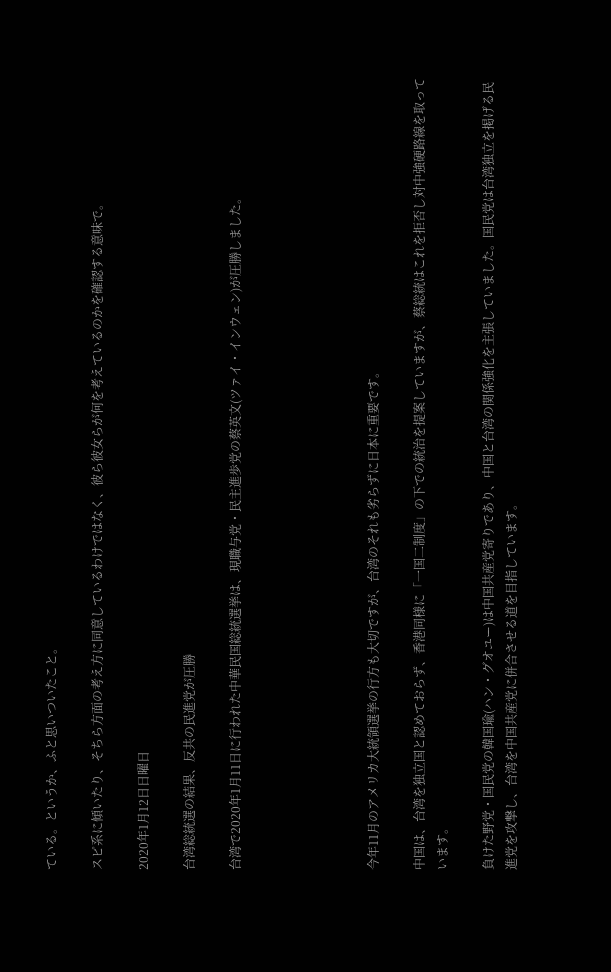ている。というか、ふと思いついたこと。

スピ系に傾いたり、そちら方面の考え方に同意しているわけではなく、彼ら彼女らが何を考えているのかを確認する意味で。

2020年1月12日日曜日

台湾総統選の結果、反共の民進党が圧勝

台湾で2020年1月11日に行われた中華民国総統選挙は、現職与党・民主進歩党の蔡英文(ツァイ・インウェン)が圧勝しました。





今年11月のアメリカ大統領選挙の行方も大切ですが、台湾のそれも劣らずに日本に重要です。

中国は、台湾を独立国と認めておらず、香港同様に「一国二制度」の下での統治を提案していますが、蔡総統はこれを拒否し対中強硬路線を取っています。

負けた野党・国民党の韓国瑜(ハン・グオユー)は中国共産党寄りであり、中国と台湾の関係強化を主張していました。国民党は台湾独立を掲げる民進党を攻撃し、台湾を中国共産党に併合させる道を目指しています。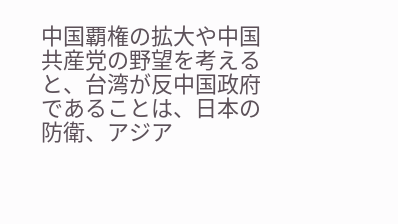中国覇権の拡大や中国共産党の野望を考えると、台湾が反中国政府であることは、日本の防衛、アジア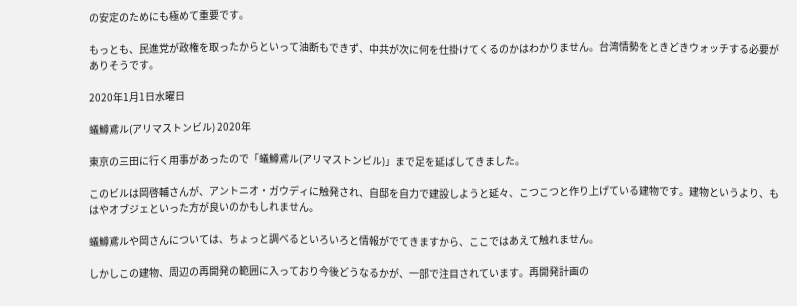の安定のためにも極めて重要です。

もっとも、民進党が政権を取ったからといって油断もできず、中共が次に何を仕掛けてくるのかはわかりません。台湾情勢をときどきウォッチする必要がありそうです。

2020年1月1日水曜日

蟻鱒鳶ル(アリマストンビル) 2020年

東京の三田に行く用事があったので「蟻鱒鳶ル(アリマストンビル)」まで足を延ばしてきました。

このビルは岡啓輔さんが、アントニオ・ガウディに触発され、自邸を自力で建設しようと延々、こつこつと作り上げている建物です。建物というより、もはやオブジェといった方が良いのかもしれません。

蟻鱒鳶ルや岡さんについては、ちょっと調べるといろいろと情報がでてきますから、ここではあえて触れません。

しかしこの建物、周辺の再開発の範囲に入っており今後どうなるかが、一部で注目されています。再開発計画の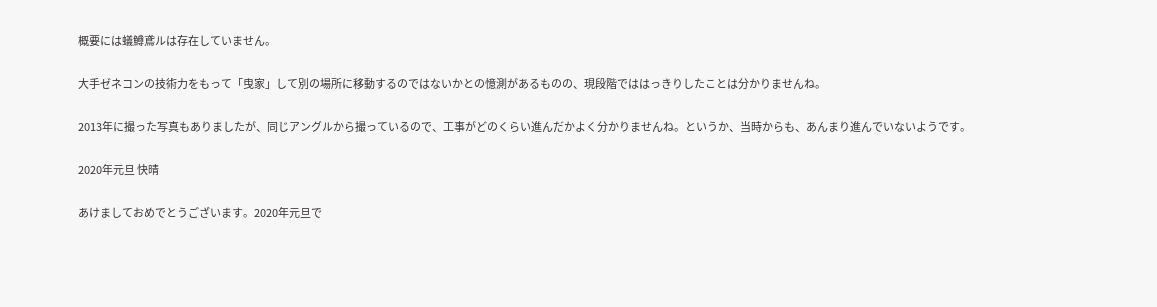概要には蟻鱒鳶ルは存在していません。

大手ゼネコンの技術力をもって「曳家」して別の場所に移動するのではないかとの憶測があるものの、現段階でははっきりしたことは分かりませんね。

2013年に撮った写真もありましたが、同じアングルから撮っているので、工事がどのくらい進んだかよく分かりませんね。というか、当時からも、あんまり進んでいないようです。

2020年元旦 快晴

あけましておめでとうございます。2020年元旦で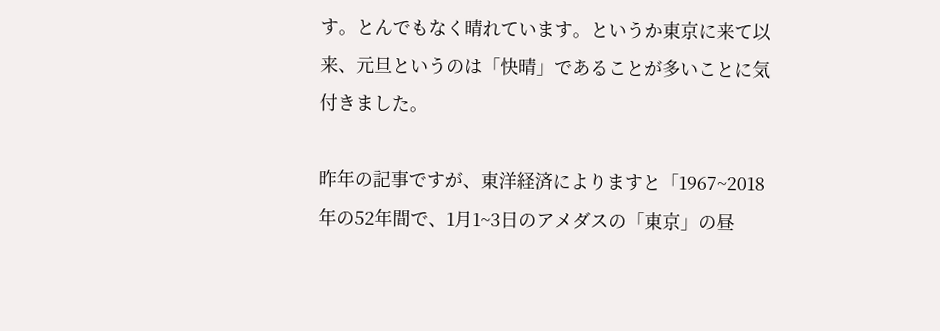す。とんでもなく晴れています。というか東京に来て以来、元旦というのは「快晴」であることが多いことに気付きました。

昨年の記事ですが、東洋経済によりますと「1967~2018年の52年間で、1月1~3日のアメダスの「東京」の昼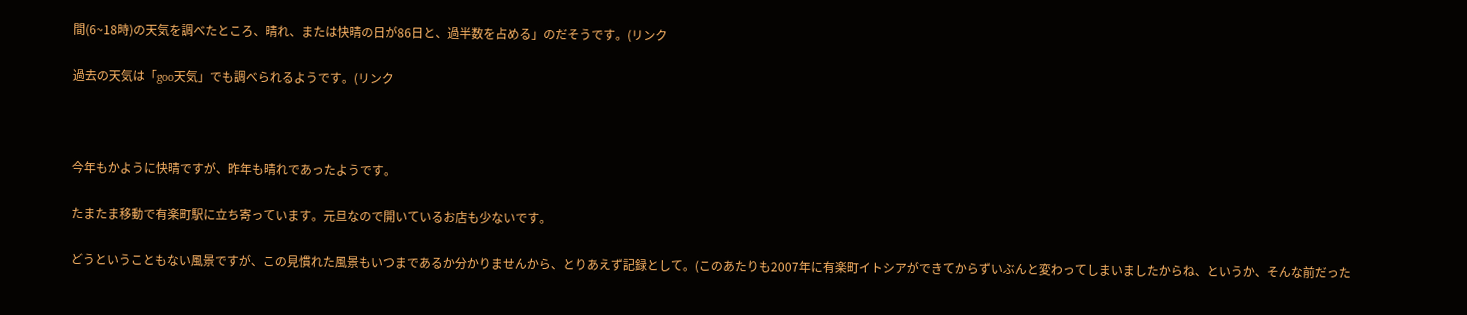間(6~18時)の天気を調べたところ、晴れ、または快晴の日が86日と、過半数を占める」のだそうです。(リンク

過去の天気は「goo天気」でも調べられるようです。(リンク



今年もかように快晴ですが、昨年も晴れであったようです。

たまたま移動で有楽町駅に立ち寄っています。元旦なので開いているお店も少ないです。

どうということもない風景ですが、この見慣れた風景もいつまであるか分かりませんから、とりあえず記録として。(このあたりも2007年に有楽町イトシアができてからずいぶんと変わってしまいましたからね、というか、そんな前だった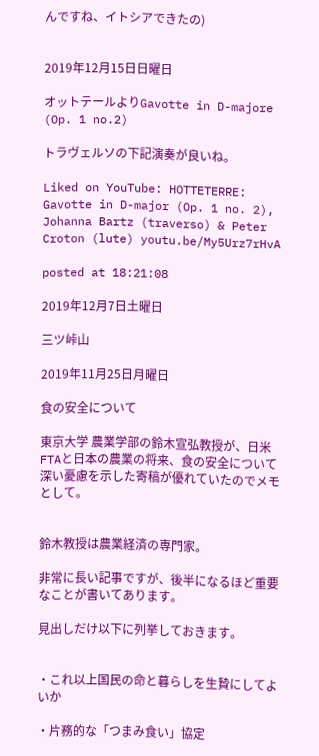んですね、イトシアできたの)


2019年12月15日日曜日

オットテールよりGavotte in D-majore (Op. 1 no.2)

トラヴェルソの下記演奏が良いね。

Liked on YouTube: HOTTETERRE: Gavotte in D-major (Op. 1 no. 2), Johanna Bartz (traverso) & Peter Croton (lute) youtu.be/My5Urz7rHvA

posted at 18:21:08

2019年12月7日土曜日

三ツ峠山

2019年11月25日月曜日

食の安全について

東京大学 農業学部の鈴木宣弘教授が、日米FTAと日本の農業の将来、食の安全について深い憂慮を示した寄稿が優れていたのでメモとして。


鈴木教授は農業経済の専門家。

非常に長い記事ですが、後半になるほど重要なことが書いてあります。

見出しだけ以下に列挙しておきます。


・これ以上国民の命と暮らしを生贄にしてよいか

・片務的な「つまみ食い」協定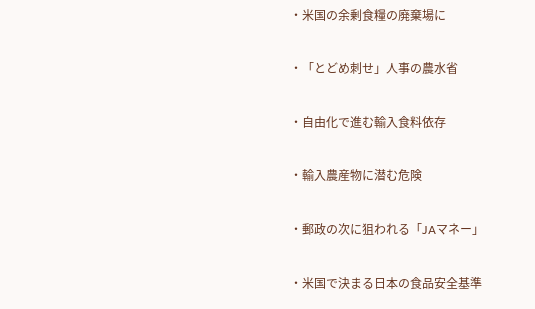・米国の余剰食糧の廃棄場に

・「とどめ刺せ」人事の農水省

・自由化で進む輸入食料依存

・輸入農産物に潜む危険

・郵政の次に狙われる「JAマネー」

・米国で決まる日本の食品安全基準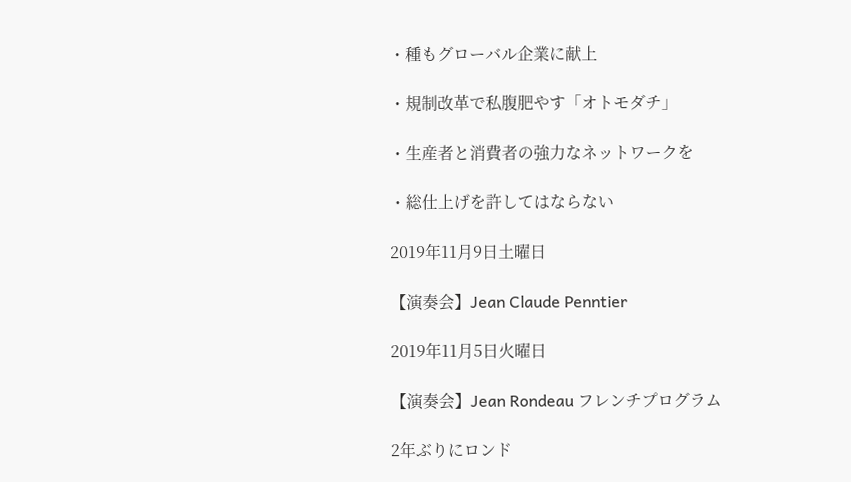・種もグローバル企業に献上

・規制改革で私腹肥やす「オトモダチ」

・生産者と消費者の強力なネットワークを

・総仕上げを許してはならない

2019年11月9日土曜日

【演奏会】Jean Claude Penntier

2019年11月5日火曜日

【演奏会】Jean Rondeau フレンチプログラム

2年ぶりにロンド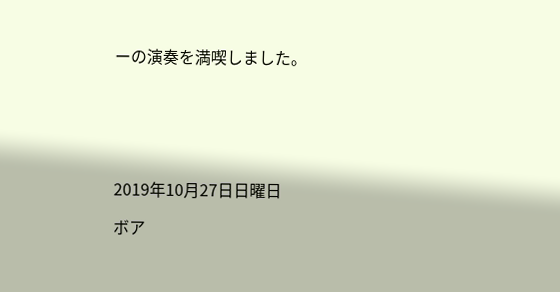ーの演奏を満喫しました。






2019年10月27日日曜日

ボア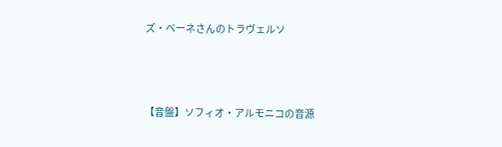ズ・ベーネさんのトラヴェルソ



【音盤】ソフィオ・アルモニコの音源